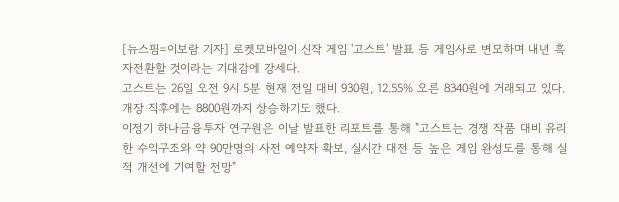[뉴스핌=이보람 기자] 로켓모바일이 신작 게임 '고스트' 발표 등 게임사로 변모하며 내년 흑자전환할 것이라는 기대감에 강세다.
고스트는 26일 오전 9시 5분 현재 전일 대비 930원, 12.55% 오른 8340원에 거래되고 있다. 개장 직후에는 8800원까지 상승하기도 했다.
이정기 하나금융투자 연구원은 이날 발표한 리포트를 통해 "고스트는 경쟁 작품 대비 유리한 수익구조와 약 90만명의 사전 예약자 확보, 실시간 대전 등 높은 게임 완성도를 통해 실적 개선에 기여할 전망"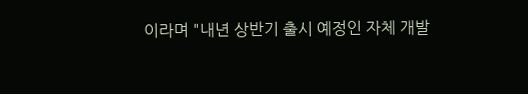이라며 "내년 상반기 출시 예정인 자체 개발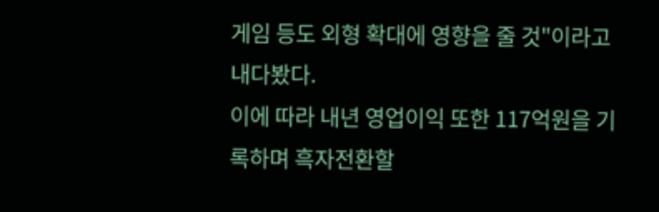게임 등도 외형 확대에 영향을 줄 것"이라고 내다봤다.
이에 따라 내년 영업이익 또한 117억원을 기록하며 흑자전환할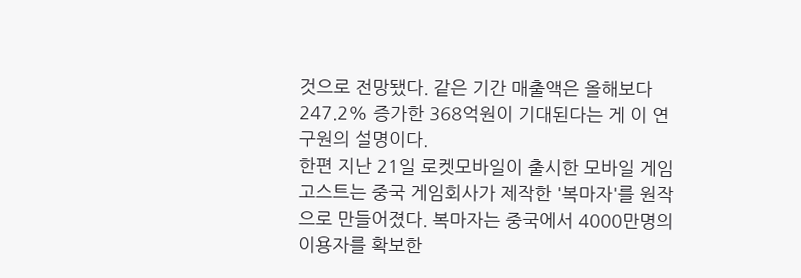것으로 전망됐다. 같은 기간 매출액은 올해보다 247.2% 증가한 368억원이 기대된다는 게 이 연구원의 설명이다.
한편 지난 21일 로켓모바일이 출시한 모바일 게임 고스트는 중국 게임회사가 제작한 '복마자'를 원작으로 만들어졌다. 복마자는 중국에서 4000만명의 이용자를 확보한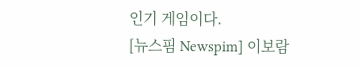인기 게임이다.
[뉴스핌 Newspim] 이보람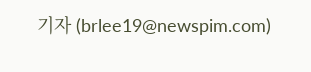기자 (brlee19@newspim.com)